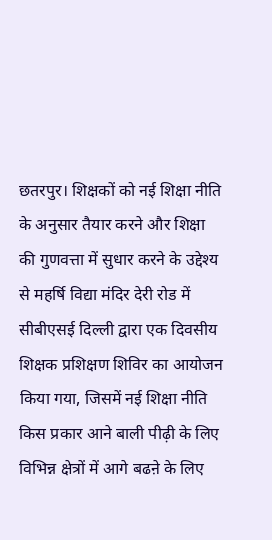छतरपुर। शिक्षकों को नई शिक्षा नीति के अनुसार तैयार करने और शिक्षा की गुणवत्ता में सुधार करने के उद्देश्य से महर्षि विद्या मंदिर देरी रोड में सीबीएसई दिल्ली द्वारा एक दिवसीय शिक्षक प्रशिक्षण शिविर का आयोजन किया गया, जिसमें नई शिक्षा नीति किस प्रकार आने बाली पीढ़ी के लिए विभिन्न क्षेत्रों में आगे बढऩे के लिए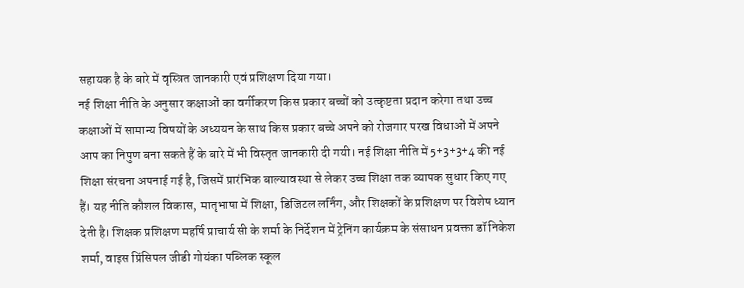सहायक है के बारे में वृस्त्रित जानकारी एवं प्रशिक्षण दिया गया।
नई शिक्षा नीति के अनुसार कक्षाओं का वर्गीकरण किस प्रकार बच्चों को उत्कृष्टता प्रदान करेगा तथा उच्च कक्षाओं में सामान्य विषयों के अध्ययन के साथ किस प्रकार बच्चे अपने को रोजगार परख विधाओं में अपने आप का निपुण बना सकते हैं के बारे में भी विस्तृत जानकारी दी गयी। नई शिक्षा नीति में 5+3+3+4 की नई शिक्षा संरचना अपनाई गई है, जिसमें प्रारंभिक बाल्यावस्था से लेकर उच्च शिक्षा तक व्यापक सुधार किए गए हैं। यह नीति कौशल विकास, मातृभाषा में शिक्षा, डिजिटल लर्निंग, और शिक्षकों के प्रशिक्षण पर विशेष ध्यान देती है। शिक्षक प्रशिक्षण महर्षि प्राचार्य सी के शर्मा के निर्देशन में ट्रेनिंग कार्यक्रम के संसाधन प्रवक्ता डॉ निकेश शर्मा, वाइस प्रिंसिपल जीडी गोयंका पब्लिक स्कूल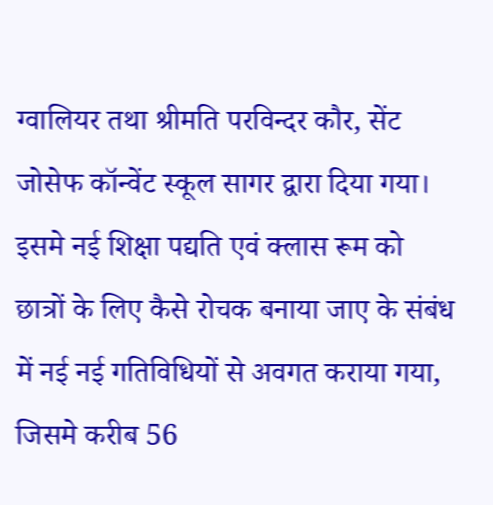ग्वालियर तथा श्रीमति परविन्दर कौर, सेंट जोसेफ कॉन्वेंट स्कूल सागर द्वारा दिया गया। इसमे नई शिक्षा पद्यति एवं क्लास रूम को छात्रों के लिए कैसे रोचक बनाया जाए के संबंध में नई नई गतिविधियों से अवगत कराया गया, जिसमे करीब 56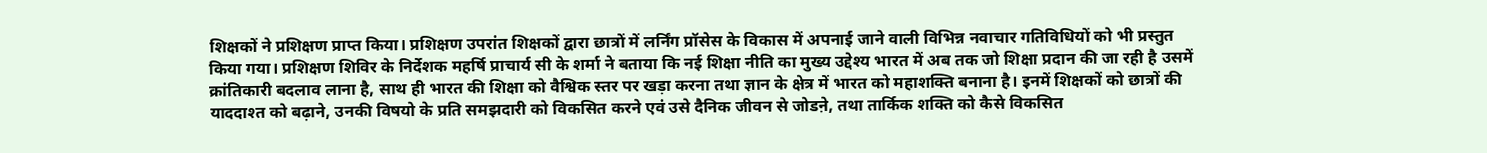शिक्षकों ने प्रशिक्षण प्राप्त किया। प्रशिक्षण उपरांत शिक्षकों द्वारा छात्रों में लर्निंग प्रॉसेस के विकास में अपनाई जाने वाली विभिन्न नवाचार गतिविधियों को भी प्रस्तुत किया गया। प्रशिक्षण शिविर के निर्देशक महर्षि प्राचार्य सी के शर्मा ने बताया कि नई शिक्षा नीति का मुख्य उद्देश्य भारत में अब तक जो शिक्षा प्रदान की जा रही है उसमें क्रांतिकारी बदलाव लाना है, साथ ही भारत की शिक्षा को वैश्विक स्तर पर खड़ा करना तथा ज्ञान के क्षेत्र में भारत को महाशक्ति बनाना है। इनमें शिक्षकों को छात्रों की याददाश्त को बढ़ाने, उनकी विषयो के प्रति समझदारी को विकसित करने एवं उसे दैनिक जीवन से जोडऩे, तथा तार्किक शक्ति को कैसे विकसित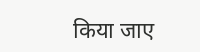किया जाए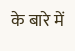के बारे में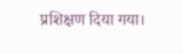प्रशिक्षण दिया गया।